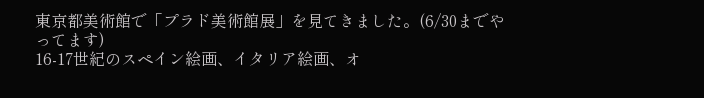東京都美術館で「プラド美術館展」を見てきました。(6/30までやってます)
16-17世紀のスペイン絵画、イタリア絵画、オ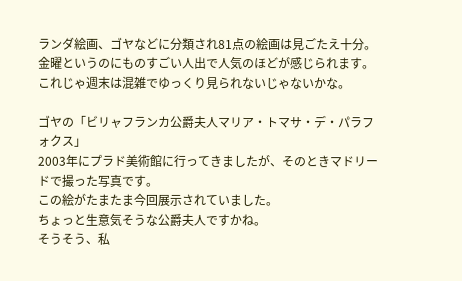ランダ絵画、ゴヤなどに分類され81点の絵画は見ごたえ十分。
金曜というのにものすごい人出で人気のほどが感じられます。
これじゃ週末は混雑でゆっくり見られないじゃないかな。

ゴヤの「ビリャフランカ公爵夫人マリア・トマサ・デ・パラフォクス」
2003年にプラド美術館に行ってきましたが、そのときマドリードで撮った写真です。
この絵がたまたま今回展示されていました。
ちょっと生意気そうな公爵夫人ですかね。
そうそう、私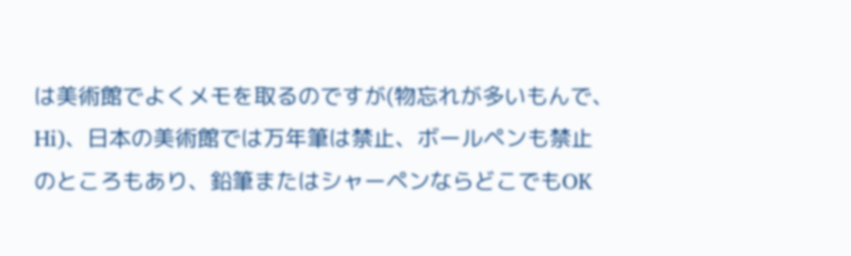は美術館でよくメモを取るのですが(物忘れが多いもんで、Hi)、日本の美術館では万年筆は禁止、ボールペンも禁止のところもあり、鉛筆またはシャーペンならどこでもOK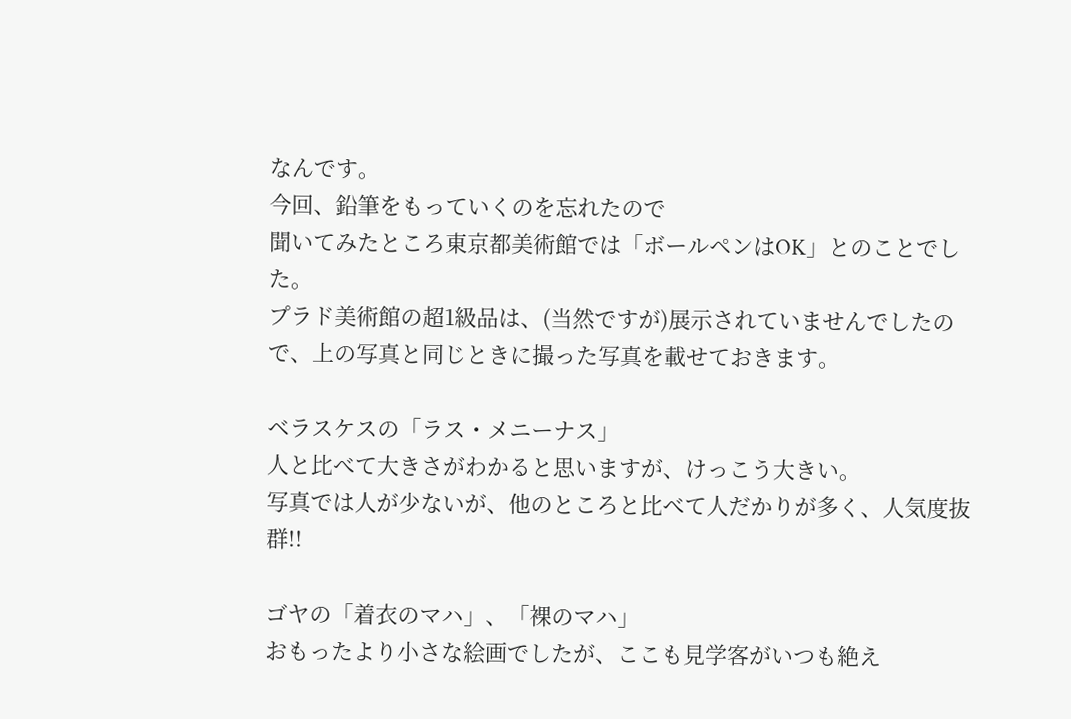なんです。
今回、鉛筆をもっていくのを忘れたので
聞いてみたところ東京都美術館では「ボールペンはOK」とのことでした。
プラド美術館の超1級品は、(当然ですが)展示されていませんでしたので、上の写真と同じときに撮った写真を載せておきます。

ベラスケスの「ラス・メニーナス」
人と比べて大きさがわかると思いますが、けっこう大きい。
写真では人が少ないが、他のところと比べて人だかりが多く、人気度抜群!!

ゴヤの「着衣のマハ」、「裸のマハ」
おもったより小さな絵画でしたが、ここも見学客がいつも絶え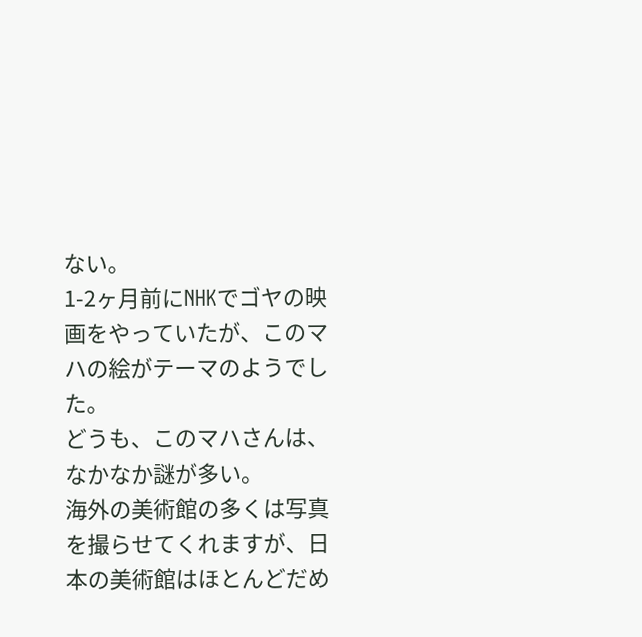ない。
1-2ヶ月前にNHKでゴヤの映画をやっていたが、このマハの絵がテーマのようでした。
どうも、このマハさんは、なかなか謎が多い。
海外の美術館の多くは写真を撮らせてくれますが、日本の美術館はほとんどだめ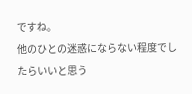ですね。
他のひとの迷惑にならない程度でしたらいいと思う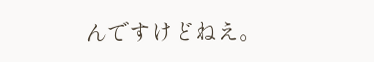んですけどねえ。